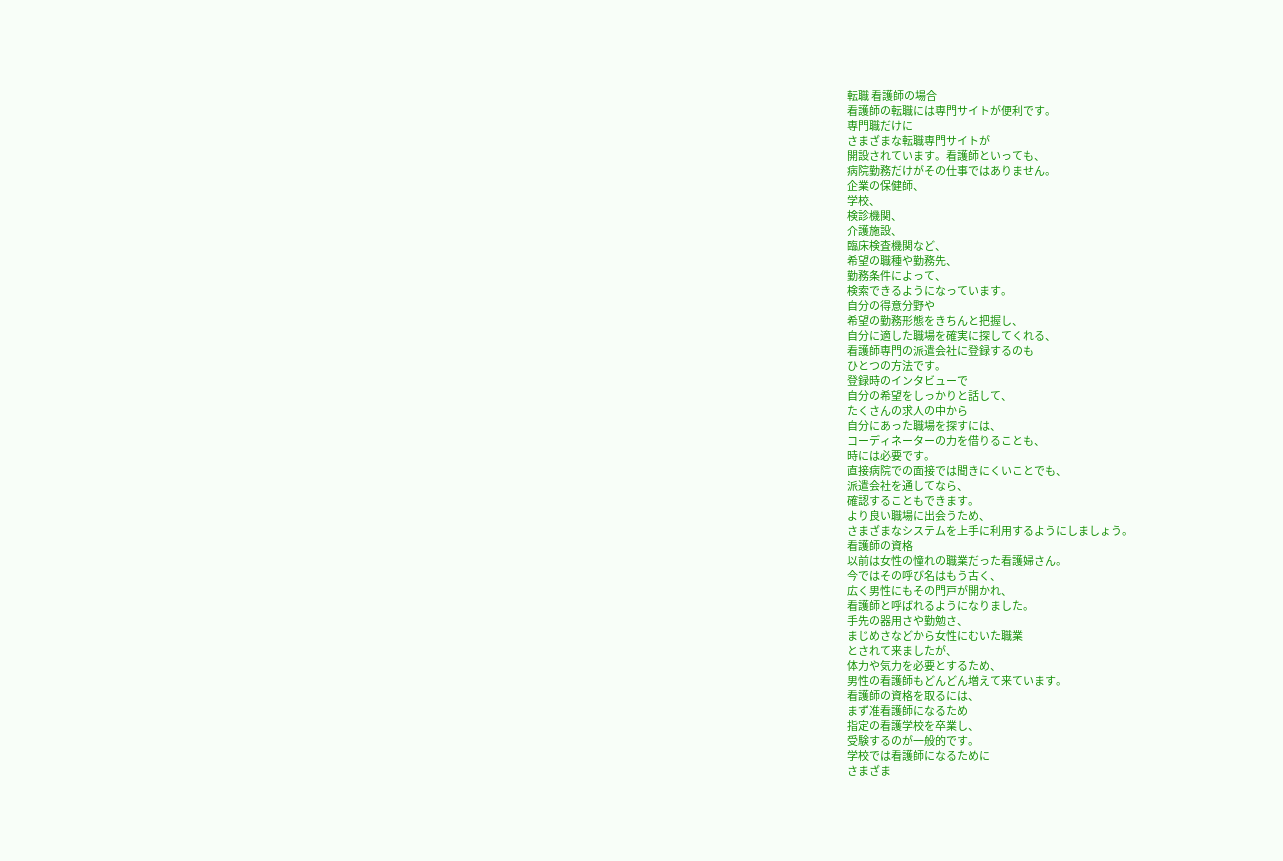転職 看護師の場合
看護師の転職には専門サイトが便利です。
専門職だけに
さまざまな転職専門サイトが
開設されています。看護師といっても、
病院勤務だけがその仕事ではありません。
企業の保健師、
学校、
検診機関、
介護施設、
臨床検査機関など、
希望の職種や勤務先、
勤務条件によって、
検索できるようになっています。
自分の得意分野や
希望の勤務形態をきちんと把握し、
自分に適した職場を確実に探してくれる、
看護師専門の派遣会社に登録するのも
ひとつの方法です。
登録時のインタビューで
自分の希望をしっかりと話して、
たくさんの求人の中から
自分にあった職場を探すには、
コーディネーターの力を借りることも、
時には必要です。
直接病院での面接では聞きにくいことでも、
派遣会社を通してなら、
確認することもできます。
より良い職場に出会うため、
さまざまなシステムを上手に利用するようにしましょう。
看護師の資格
以前は女性の憧れの職業だった看護婦さん。
今ではその呼び名はもう古く、
広く男性にもその門戸が開かれ、
看護師と呼ばれるようになりました。
手先の器用さや勤勉さ、
まじめさなどから女性にむいた職業
とされて来ましたが、
体力や気力を必要とするため、
男性の看護師もどんどん増えて来ています。
看護師の資格を取るには、
まず准看護師になるため
指定の看護学校を卒業し、
受験するのが一般的です。
学校では看護師になるために
さまざま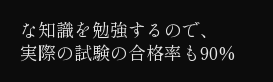な知識を勉強するので、
実際の試験の合格率も90%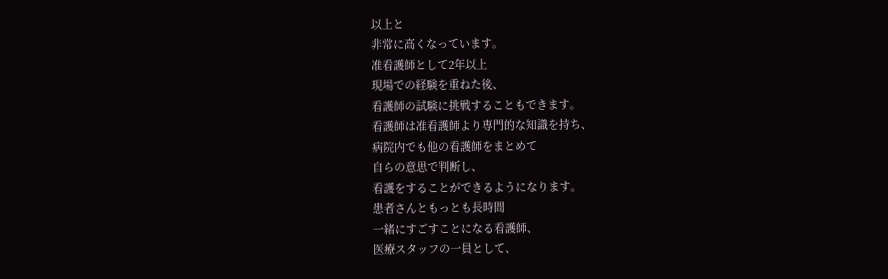以上と
非常に高くなっています。
准看護師として2年以上
現場での経験を重ねた後、
看護師の試験に挑戦することもできます。
看護師は准看護師より専門的な知識を持ち、
病院内でも他の看護師をまとめて
自らの意思で判断し、
看護をすることができるようになります。
患者さんともっとも長時間
一緒にすごすことになる看護師、
医療スタッフの一員として、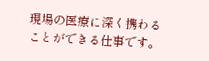現場の医療に深く携わることができる仕事です。